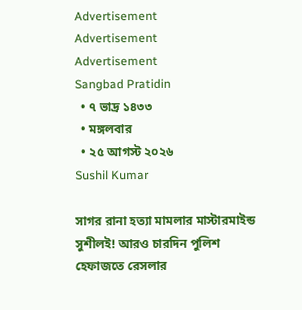Advertisement
Advertisement
Advertisement
Sangbad Pratidin
  • ৭ ভাদ্র ১৪৩৩
  • মঙ্গলবার
  • ২৫ আগস্ট ২০২৬
Sushil Kumar

সাগর রানা হত্যা মামলার মাস্টারমাইন্ড সুশীলই! আরও চারদিন পুলিশ হেফাজতে রেসলার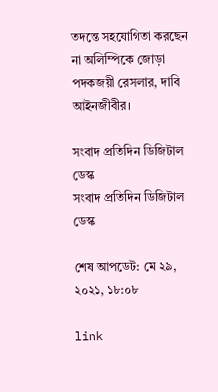তদন্তে সহযোগিতা করছেন না অলিম্পিকে জোড়া পদকজয়ী রেসলার, দাবি আইনজীবীর।

সংবাদ প্রতিদিন ডিজিটাল ডেস্ক
সংবাদ প্রতিদিন ডিজিটাল ডেস্ক

শেষ আপডেট: মে ২৯, ২০২১, ১৮:০৮

link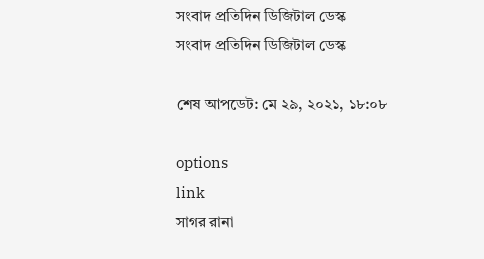সংবাদ প্রতিদিন ডিজিটাল ডেস্ক
সংবাদ প্রতিদিন ডিজিটাল ডেস্ক

শেষ আপডেট: মে ২৯, ২০২১, ১৮:০৮

options
link
সাগর রানা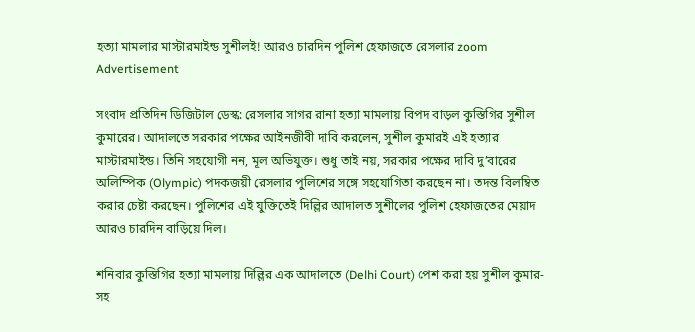হত্যা মামলার মাস্টারমাইন্ড সুশীলই! আরও চারদিন পুলিশ হেফাজতে রেসলার zoom
Advertisement

সংবাদ প্রতিদিন ডিজিটাল ডেস্ক: রেসলার সাগর রানা হত্যা মামলায় বিপদ বাড়ল কুস্তিগির সুশীল কুমারের। আদালতে সরকার পক্ষের আইনজীবী দাবি করলেন, সুশীল কুমারই এই হত্যার মাস্টারমাইন্ড। তিনি সহযোগী নন, মূল অভিযুক্ত। শুধু তাই নয়, সরকার পক্ষের দাবি দু’বারের অলিম্পিক (Olympic) পদকজয়ী রেসলার পুলিশের সঙ্গে সহযোগিতা করছেন না। তদন্ত বিলম্বিত করার চেষ্টা করছেন। পুলিশের এই যুক্তিতেই দিল্লির আদালত সুশীলের পুলিশ হেফাজতের মেয়াদ আরও চারদিন বাড়িয়ে দিল।

শনিবার কুস্তিগির হত্যা মামলায় দিল্লির এক আদালতে (Delhi Court) পেশ করা হয় সুশীল কুমার-সহ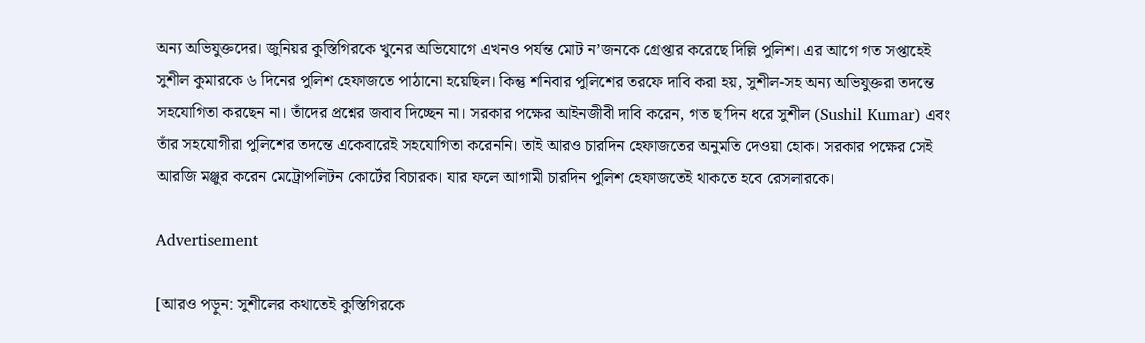অন্য অভিযুক্তদের। জুনিয়র কুস্তিগিরকে খুনের অভিযোগে এখনও পর্যন্ত মোট ন’জনকে গ্রেপ্তার করেছে দিল্লি পুলিশ। এর আগে গত সপ্তাহেই সুশীল কুমারকে ৬ দিনের পুলিশ হেফাজতে পাঠানো হয়েছিল। কিন্তু শনিবার পুলিশের তরফে দাবি করা হয়, সুশীল-সহ অন্য অভিযুক্তরা তদন্তে সহযোগিতা করছেন না। তাঁদের প্রশ্নের জবাব দিচ্ছেন না। সরকার পক্ষের আইনজীবী দাবি করেন, গত ছ’দিন ধরে সুশীল (Sushil Kumar) এবং তাঁর সহযোগীরা পুলিশের তদন্তে একেবারেই সহযোগিতা করেননি। তাই আরও চারদিন হেফাজতের অনুমতি দেওয়া হোক। সরকার পক্ষের সেই আরজি মঞ্জুর করেন মেট্রোপলিটন কোর্টের বিচারক। যার ফলে আগামী চারদিন পুলিশ হেফাজতেই থাকতে হবে রেসলারকে।

Advertisement

[আরও পড়ুন: সুশীলের কথাতেই কুস্তিগিরকে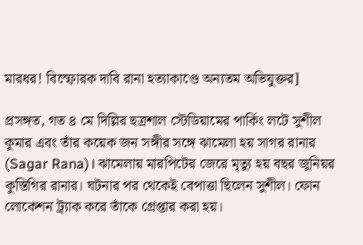মারধর! বিস্ফোরক দাবি রানা হত্যাকাণ্ডে অন্যতম অভিযুক্তর]

প্রসঙ্গত, গত ৪ মে দিল্লির ছত্রশাল স্টেডিয়ামের পার্কিং লটে সুশীল কুমার এবং তাঁর কয়েক জন সঙ্গীর সঙ্গে ঝামেলা হয় সাগর রানার (Sagar Rana)। ঝামেলায় মারপিটের জেরে মৃত্যু হয় বছর জুনিয়র কুস্তিগির রানার। ঘটনার পর থেকেই বেপাত্তা ছিলেন সুশীল। ফোন লোকেশন ট্র্যাক করে তাঁকে গ্রেপ্তার করা হয়।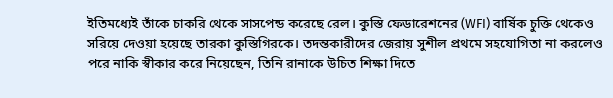ইতিমধ্যেই তাঁকে চাকরি থেকে সাসপেন্ড করেছে রেল। কুস্তি ফেডারেশনের (WFI) বার্ষিক চুক্তি থেকেও সরিয়ে দেওয়া হয়েছে তারকা কুস্তিগিরকে। তদন্তকারীদের জেরায় সুশীল প্রথমে সহযোগিতা না করলেও পরে নাকি স্বীকার করে নিয়েছেন, তিনি রানাকে উচিত শিক্ষা দিতে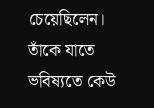চেয়েছিলেন। তাঁকে যাতে ভবিষ্যতে কেউ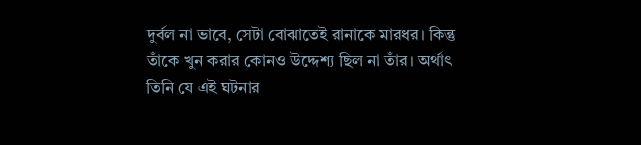দুর্বল না ভাবে, সেটা বোঝাতেই রানাকে মারধর। কিন্তু তাঁকে খুন করার কোনও উদ্দেশ্য ছিল না তাঁর। অর্থাৎ তিনি যে এই ঘটনার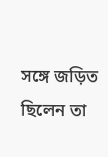সঙ্গে জড়িত ছিলেন তা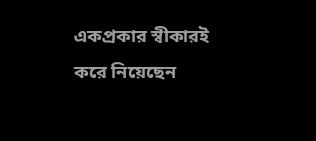একপ্রকার স্বীকারই করে নিয়েছেন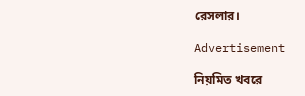রেসলার।

Advertisement

নিয়মিত খবরে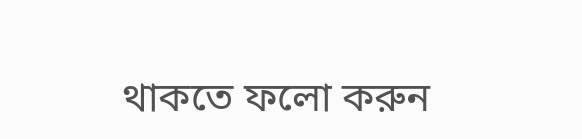থাকতে ফলো করুন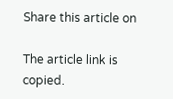Share this article on

The article link is copied.